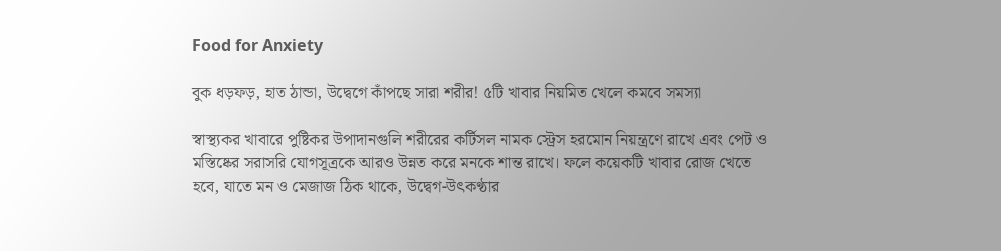Food for Anxiety

বুক ধড়ফড়, হাত ঠান্ডা, উদ্বেগে কাঁপছে সারা শরীর! ৫টি খাবার নিয়মিত খেলে কমবে সমস্যা

স্বাস্থ্যকর খাবারে পুষ্টিকর উপাদানগুলি শরীরের কর্টিসল নামক স্ট্রেস হরমোন নিয়ন্ত্রণে রাখে এবং পেট ও মস্তিষ্কের সরাসরি যোগসূত্রকে আরও উন্নত করে মনকে শান্ত রাখে। ফলে কয়েকটি খাবার রোজ খেতে হবে, যাতে মন ও মেজাজ ঠিক থাকে, উদ্বেগ-উৎকণ্ঠার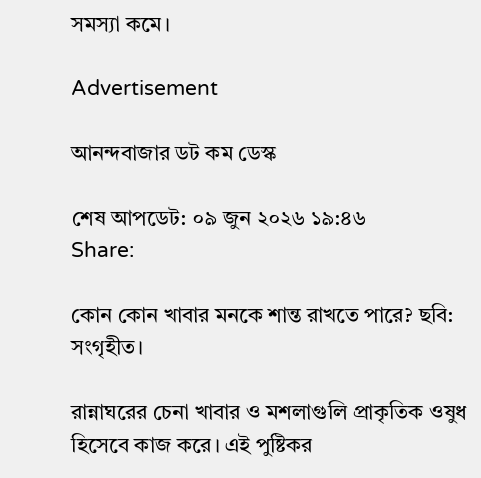সমস্যা কমে।

Advertisement

আনন্দবাজার ডট কম ডেস্ক

শেষ আপডেট: ০৯ জুন ২০২৬ ১৯:৪৬
Share:

কোন কোন খাবার মনকে শান্ত রাখতে পারে? ছবি: সংগৃহীত।

রান্নাঘরের চেনা খাবার ও মশলাগুলি প্রাকৃতিক ওষুধ হিসেবে কাজ করে। এই পুষ্টিকর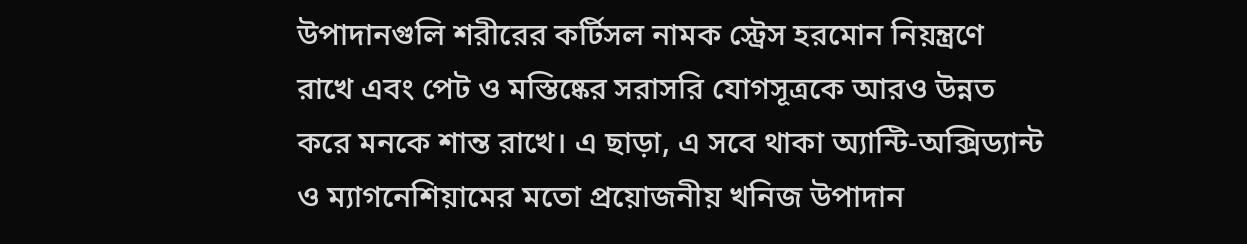উপাদানগুলি শরীরের কর্টিসল নামক স্ট্রেস হরমোন নিয়ন্ত্রণে রাখে এবং পেট ও মস্তিষ্কের সরাসরি যোগসূত্রকে আরও উন্নত করে মনকে শান্ত রাখে। এ ছাড়া, এ সবে থাকা অ্যান্টি-অক্সিড্যান্ট ও ম্যাগনেশিয়ামের মতো প্রয়োজনীয় খনিজ উপাদান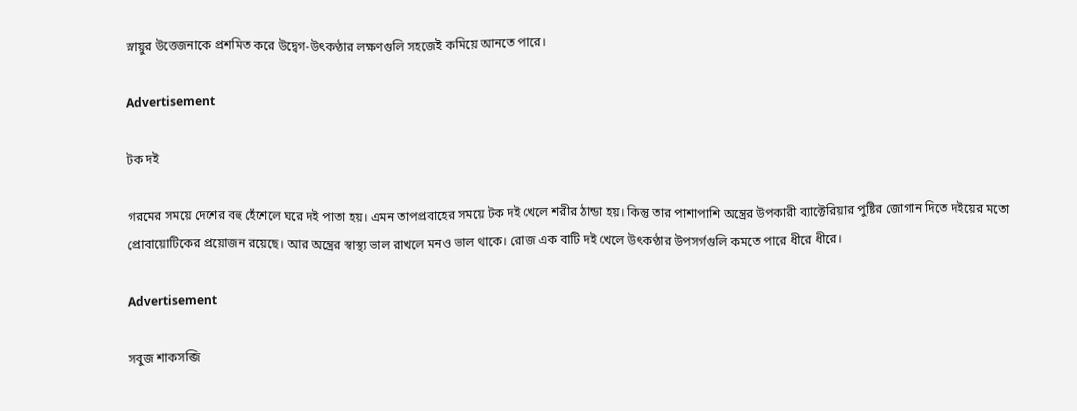স্নায়ুর উত্তেজনাকে প্রশমিত করে উদ্বেগ-উৎকণ্ঠার লক্ষণগুলি সহজেই কমিয়ে আনতে পারে।

Advertisement

টক দই

গরমের সময়ে দেশের বহু হেঁশেলে ‌ঘরে দই পাতা হয়। এমন তাপপ্রবাহের সময়ে টক দই খেলে শরীর ঠান্ডা হয়। কিন্তু তার পাশাপাশি অন্ত্রের উপকারী ব্যাক্টেরিয়ার পুষ্টির জোগান দিতে দইয়ের মতো প্রোবায়োটিকের প্রয়োজন রয়েছে। আর অন্ত্রের স্বাস্থ্য ভাল রাখলে মনও ভাল থাকে। রোজ এক বাটি দই খেলে উৎকণ্ঠার উপসর্গগুলি কমতে পারে ধীরে ধীরে।

Advertisement

সবুজ শাকসব্জি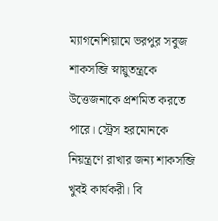ম্যাগনেশিয়ামে ভরপুর সবুজ শাকসব্জি স্নায়ুতন্ত্রকে উত্তেজনাকে প্রশমিত করতে পারে। স্ট্রেস হরমোনকে নিয়ন্ত্রণে রাখার জন্য শাকসব্জি খুবই কার্যকরী। বি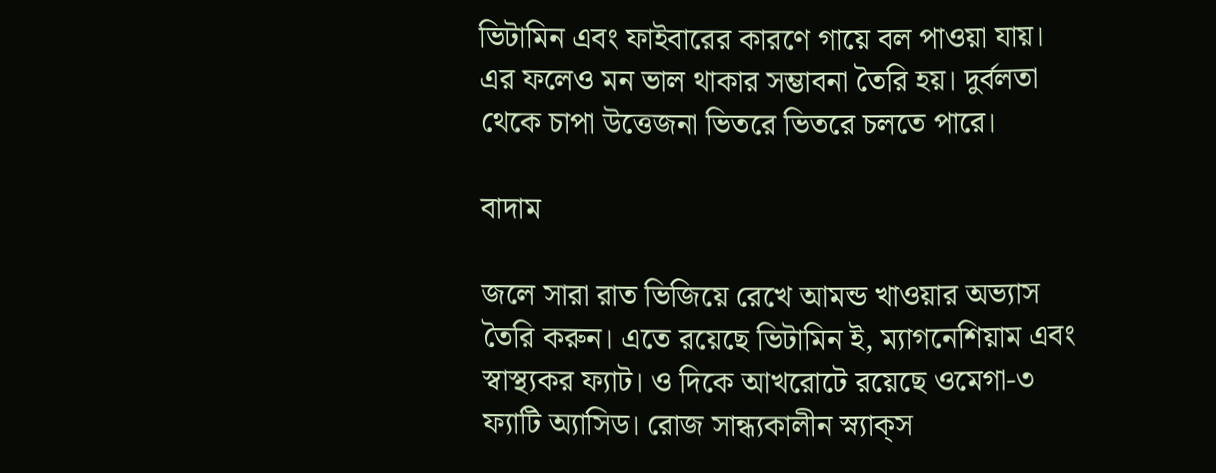ভিটামিন এবং ফাইবারের কারণে গায়ে বল পাওয়া যায়। এর ফলেও মন ভাল থাকার সম্ভাবনা তৈরি হয়। দুর্বলতা থেকে চাপা উত্তেজনা ভিতরে ভিতরে চলতে পারে।

বাদাম

জলে সারা রাত ভিজিয়ে রেখে আমন্ড খাওয়ার অভ্যাস তৈরি করুন। এতে রয়েছে ভিটামিন ই, ম্যাগনেশিয়াম এবং স্বাস্থ্যকর ফ্যাট। ও দিকে আখরোটে রয়েছে ওমেগা-৩ ফ্যাটি অ্যাসিড। রোজ সান্ধ্যকালীন স্ন্যাক্‌স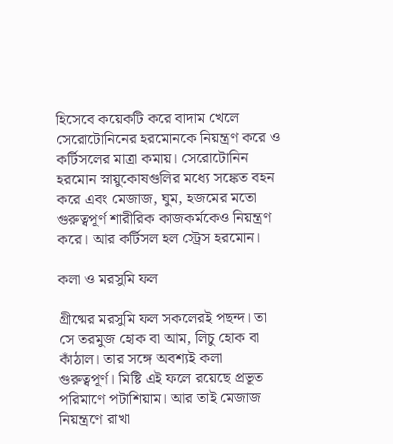হিসেবে কয়েকটি করে বাদাম খেলে সেরোটোনিনের হরমোনকে নিয়ন্ত্রণ করে ও কর্টিসলের মাত্রা কমায়। সেরোটোনিন হরমোন স্নায়ুকোষগুলির মধ্যে সঙ্কেত বহন করে এবং মেজাজ, ঘুম, হজমের মতো গুরুত্বপূর্ণ শারীরিক কাজকর্মকেও নিয়ন্ত্রণ করে। আর কর্টিসল হল স্ট্রেস হরমোন।

কলা ও মরসুমি ফল

গ্রীষ্মের মরসুমি ফল সকলেরই পছন্দ। তা সে তরমুজ হোক বা আম, লিচু হোক বা কাঁঠাল। তার সঙ্গে অবশ্যই কলা গুরুত্বপূর্ণ। মিষ্টি এই ফলে রয়েছে প্রভূত পরিমাণে পটাশিয়াম। আর তাই মেজাজ নিয়ন্ত্রণে রাখা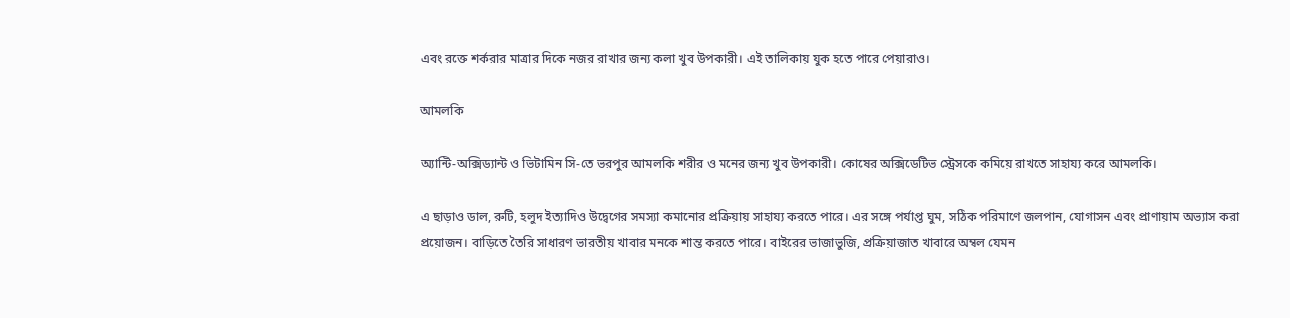এবং রক্তে শর্করার মাত্রার দিকে নজর রাখার জন্য কলা খুব উপকারী। এই তালিকায় যুক হতে পারে পেয়ারাও।

আমলকি

অ্যান্টি-অক্সিড্যান্ট ও ভিটামিন সি-তে ভরপুর আমলকি শরীর ও মনের জন্য খুব উপকারী। কোষের অক্সিডেটিভ স্ট্রেসকে কমিয়ে রাখতে সাহায্য করে আমলকি।

এ ছাড়াও ডাল, রুটি, হলুদ ইত্যাদিও উদ্বেগের সমস্যা কমানোর প্রক্রিয়ায় সাহায্য করতে পারে। এর সঙ্গে পর্যাপ্ত ঘুম, সঠিক পরিমাণে জলপান, যোগাসন এবং প্রাণায়াম অভ্যাস করা প্রয়োজন। বাড়িতে তৈরি সাধারণ ভারতীয় খাবার মনকে শান্ত করতে পারে। বাইরের ভাজাভুজি, প্রক্রিয়াজাত খাবারে অম্বল যেমন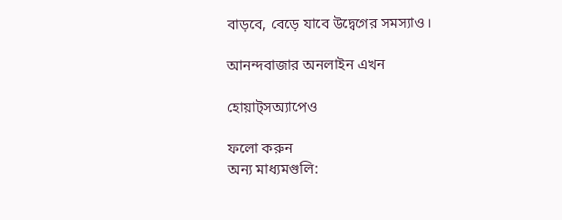বাড়বে, বেড়ে যাবে উদ্বেগের সমস্যাও।

আনন্দবাজার অনলাইন এখন

হোয়াট্‌সঅ্যাপেও

ফলো করুন
অন্য মাধ্যমগুলি: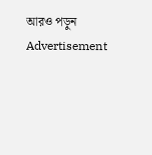আরও পড়ুন
Advertisement